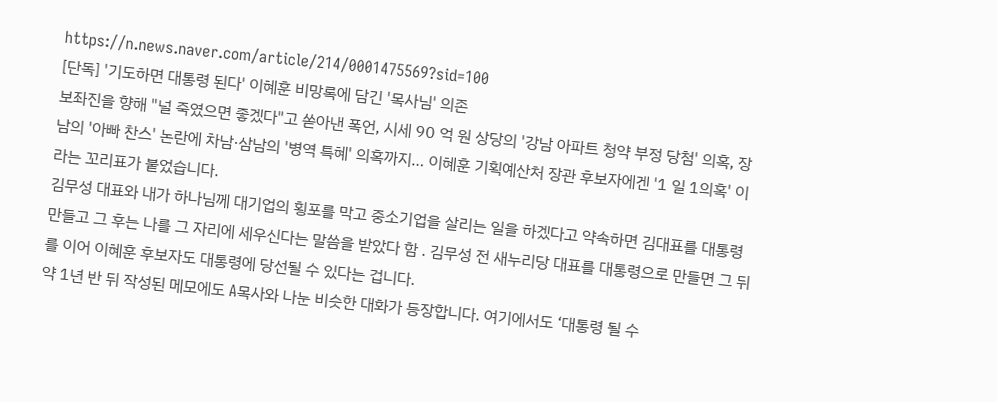https://n.news.naver.com/article/214/0001475569?sid=100
[단독] '기도하면 대통령 된다' 이혜훈 비망록에 담긴 '목사님' 의존
보좌진을 향해 "널 죽였으면 좋겠다"고 쏟아낸 폭언, 시세 90 억 원 상당의 '강남 아파트 청약 부정 당첨' 의혹, 장남의 '아빠 찬스' 논란에 차남·삼남의 '병역 특혜' 의혹까지… 이혜훈 기획예산처 장관 후보자에겐 '1 일 1의혹' 이라는 꼬리표가 붙었습니다.
김무성 대표와 내가 하나님께 대기업의 횡포를 막고 중소기업을 살리는 일을 하겠다고 약속하면 김대표를 대통령 만들고 그 후는 나를 그 자리에 세우신다는 말씀을 받았다 함 . 김무성 전 새누리당 대표를 대통령으로 만들면 그 뒤를 이어 이혜훈 후보자도 대통령에 당선될 수 있다는 겁니다.
약 1년 반 뒤 작성된 메모에도 A목사와 나눈 비슷한 대화가 등장합니다. 여기에서도 ‘대통령 될 수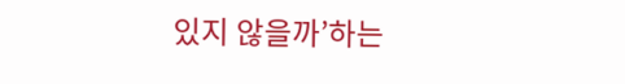있지 않을까’하는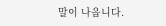말이 나옵니다.